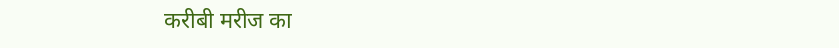करीबी मरीज का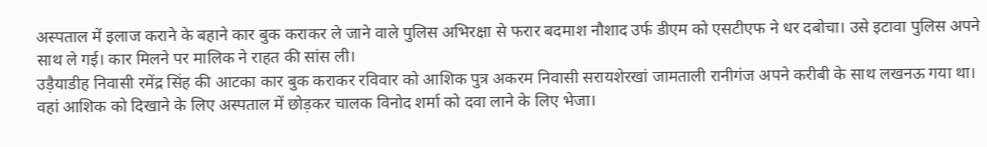अस्पताल में इलाज कराने के बहाने कार बुक कराकर ले जाने वाले पुलिस अभिरक्षा से फरार बदमाश नौशाद उर्फ डीएम को एसटीएफ ने धर दबोचा। उसे इटावा पुलिस अपने साथ ले गई। कार मिलने पर मालिक ने राहत की सांस ली।
उड़ैयाडीह निवासी रमेंद्र सिंह की आटका कार बुक कराकर रविवार को आशिक पुत्र अकरम निवासी सरायशेरखां जामताली रानीगंज अपने करीबी के साथ लखनऊ गया था। वहां आशिक को दिखाने के लिए अस्पताल में छोड़कर चालक विनोद शर्मा को दवा लाने के लिए भेजा।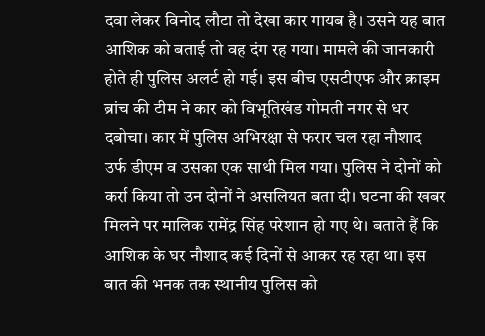दवा लेकर विनोद लौटा तो देखा कार गायब है। उसने यह बात आशिक को बताई तो वह दंग रह गया। मामले की जानकारी होते ही पुलिस अलर्ट हो गई। इस बीच एसटीएफ और क्राइम ब्रांच की टीम ने कार को विभूतिखंड गोमती नगर से धर दबोचा। कार में पुलिस अभिरक्षा से फरार चल रहा नौशाद उर्फ डीएम व उसका एक साथी मिल गया। पुलिस ने दोनों को कर्रा किया तो उन दोनों ने असलियत बता दी। घटना की खबर मिलने पर मालिक रामेंद्र सिंह परेशान हो गए थे। बताते हैं कि आशिक के घर नौशाद कई दिनों से आकर रह रहा था। इस बात की भनक तक स्थानीय पुलिस को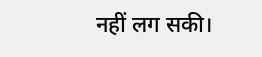नहीं लग सकी।